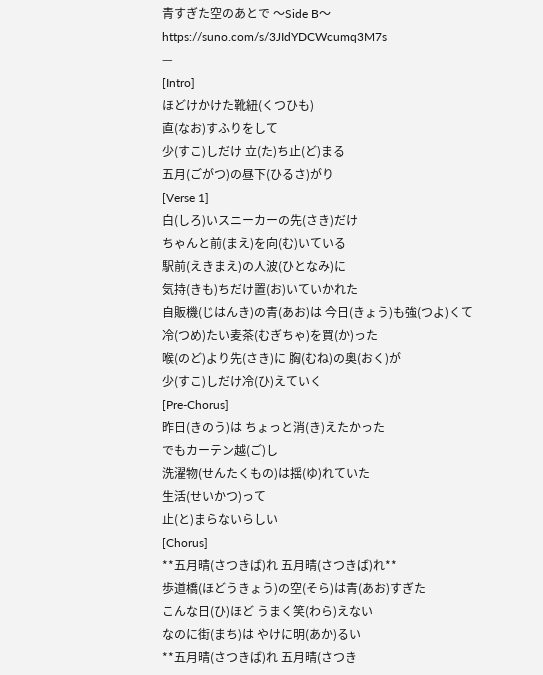青すぎた空のあとで 〜Side B〜
https://suno.com/s/3JIdYDCWcumq3M7s
—
[Intro]
ほどけかけた靴紐(くつひも)
直(なお)すふりをして
少(すこ)しだけ 立(た)ち止(ど)まる
五月(ごがつ)の昼下(ひるさ)がり
[Verse 1]
白(しろ)いスニーカーの先(さき)だけ
ちゃんと前(まえ)を向(む)いている
駅前(えきまえ)の人波(ひとなみ)に
気持(きも)ちだけ置(お)いていかれた
自販機(じはんき)の青(あお)は 今日(きょう)も強(つよ)くて
冷(つめ)たい麦茶(むぎちゃ)を買(か)った
喉(のど)より先(さき)に 胸(むね)の奥(おく)が
少(すこ)しだけ冷(ひ)えていく
[Pre-Chorus]
昨日(きのう)は ちょっと消(き)えたかった
でもカーテン越(ご)し
洗濯物(せんたくもの)は揺(ゆ)れていた
生活(せいかつ)って
止(と)まらないらしい
[Chorus]
**五月晴(さつきば)れ 五月晴(さつきば)れ**
歩道橋(ほどうきょう)の空(そら)は青(あお)すぎた
こんな日(ひ)ほど うまく笑(わら)えない
なのに街(まち)は やけに明(あか)るい
**五月晴(さつきば)れ 五月晴(さつき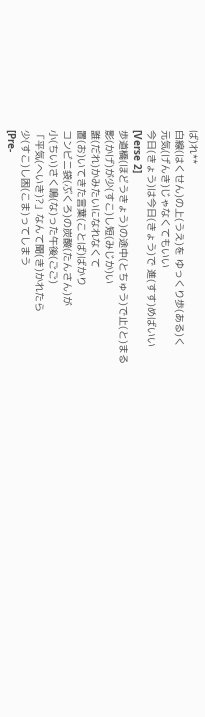ば)れ**
白線(はくせん)の上(うえ)を ゆっくり歩(ある)く
元気(げんき)じゃなくてもいい
今日(きょう)は今日(きょう)で 進(すす)めばいい
[Verse 2]
歩道橋(ほどうきょう)の途中(とちゅう)で止(と)まる
影(かげ)が少(すこ)し短(みじか)い
誰(だれ)かみたいになれなくて
置(お)いてきた言葉(ことば)ばかり
コンビニ袋(ぶくろ)の炭酸(たんさん)が
小(ちい)さく鳴(な)った午後(ごご)
「平気(へいき)?」なんて聞(き)かれたら
少(すこ)し困(こま)ってしまう
[Pre-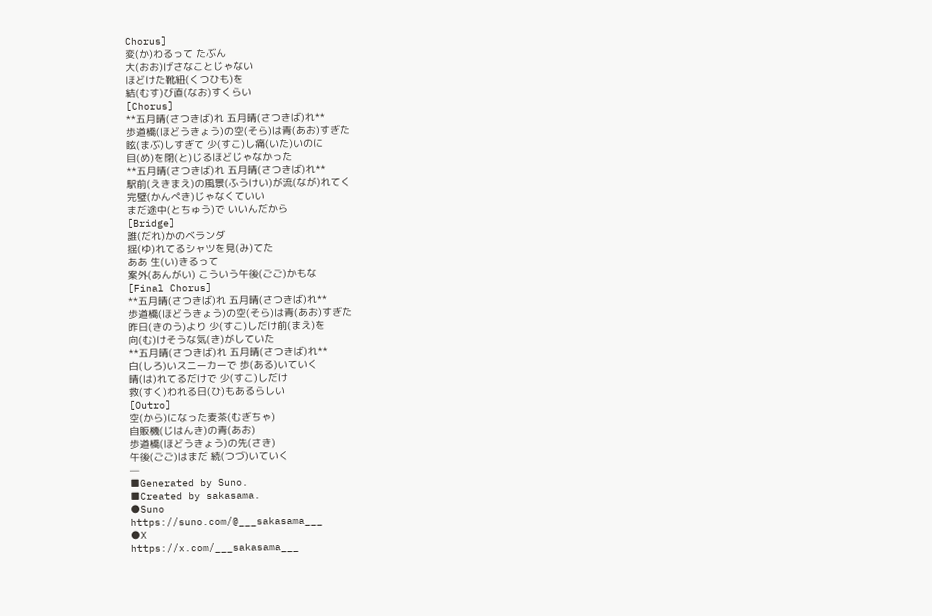Chorus]
変(か)わるって たぶん
大(おお)げさなことじゃない
ほどけた靴紐(くつひも)を
結(むす)び直(なお)すくらい
[Chorus]
**五月晴(さつきば)れ 五月晴(さつきば)れ**
歩道橋(ほどうきょう)の空(そら)は青(あお)すぎた
眩(まぶ)しすぎて 少(すこ)し痛(いた)いのに
目(め)を閉(と)じるほどじゃなかった
**五月晴(さつきば)れ 五月晴(さつきば)れ**
駅前(えきまえ)の風景(ふうけい)が流(なが)れてく
完璧(かんぺき)じゃなくていい
まだ途中(とちゅう)で いいんだから
[Bridge]
誰(だれ)かのベランダ
揺(ゆ)れてるシャツを見(み)てた
ああ 生(い)きるって
案外(あんがい) こういう午後(ごご)かもな
[Final Chorus]
**五月晴(さつきば)れ 五月晴(さつきば)れ**
歩道橋(ほどうきょう)の空(そら)は青(あお)すぎた
昨日(きのう)より 少(すこ)しだけ前(まえ)を
向(む)けそうな気(き)がしていた
**五月晴(さつきば)れ 五月晴(さつきば)れ**
白(しろ)いスニーカーで 歩(ある)いていく
晴(は)れてるだけで 少(すこ)しだけ
救(すく)われる日(ひ)もあるらしい
[Outro]
空(から)になった麦茶(むぎちゃ)
自販機(じはんき)の青(あお)
歩道橋(ほどうきょう)の先(さき)
午後(ごご)はまだ 続(つづ)いていく
—
■Generated by Suno.
■Created by sakasama.
●Suno
https://suno.com/@___sakasama___
●X
https://x.com/___sakasama___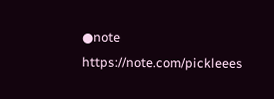●note
https://note.com/pickleees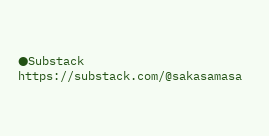●Substack
https://substack.com/@sakasamasa